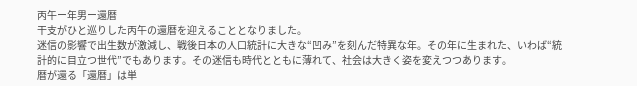丙午ー年男ー還暦
干支がひと巡りした丙午の還暦を迎えることとなりました。
迷信の影響で出生数が激減し、戦後日本の人口統計に大きな“凹み”を刻んだ特異な年。その年に生まれた、いわば“統計的に目立つ世代”でもあります。その迷信も時代とともに薄れて、社会は大きく姿を変えつつあります。
暦が還る「還暦」は単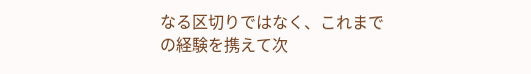なる区切りではなく、これまでの経験を携えて次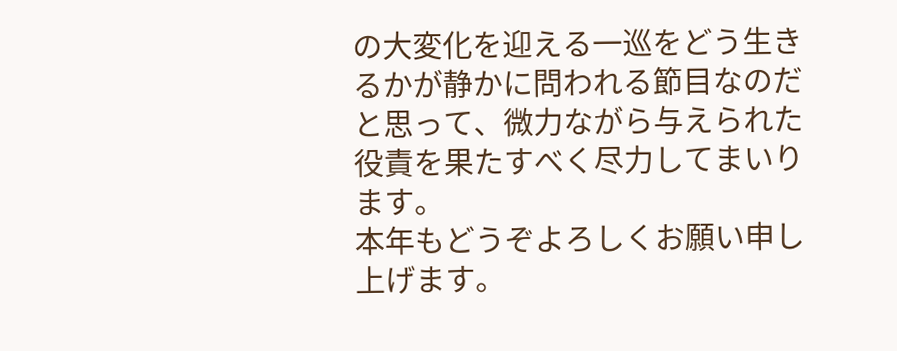の大変化を迎える一巡をどう生きるかが静かに問われる節目なのだと思って、微力ながら与えられた役責を果たすべく尽力してまいります。
本年もどうぞよろしくお願い申し上げます。